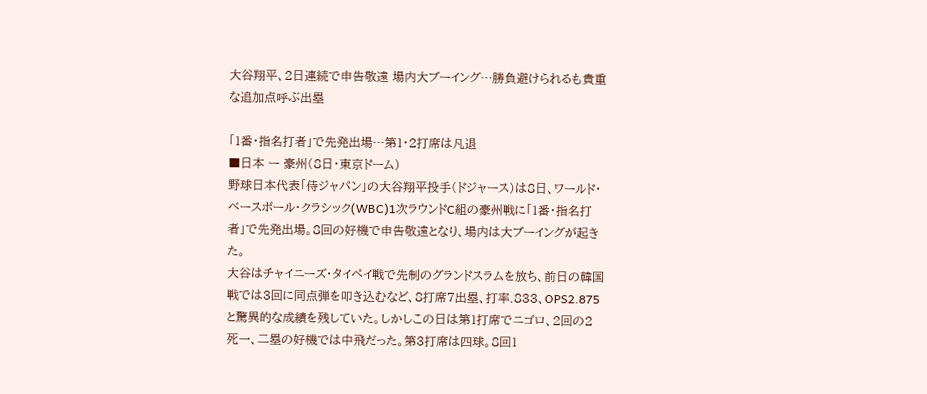大谷翔平、2日連続で申告敬遠 場内大ブーイング…勝負避けられるも貴重な追加点呼ぶ出塁

「1番・指名打者」で先発出場…第1・2打席は凡退
■日本 ー 豪州(8日・東京ドーム)
野球日本代表「侍ジャパン」の大谷翔平投手(ドジャース)は8日、ワールド・ベースボール・クラシック(WBC)1次ラウンドC組の豪州戦に「1番・指名打者」で先発出場。8回の好機で申告敬遠となり、場内は大ブーイングが起きた。
大谷はチャイニーズ・タイペイ戦で先制のグランドスラムを放ち、前日の韓国戦では3回に同点弾を叩き込むなど、8打席7出塁、打率.833、OPS2.875と驚異的な成績を残していた。しかしこの日は第1打席でニゴロ、2回の2死一、二塁の好機では中飛だった。第3打席は四球。8回1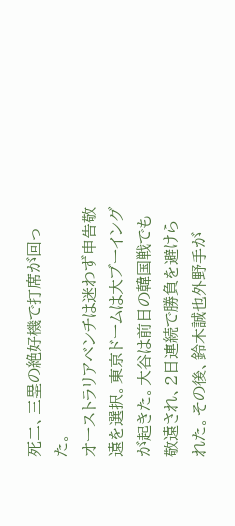死二、三塁の絶好機で打席が回った。
オーストラリアベンチは迷わず申告敬遠を選択。東京ドームは大ブーイングが起きた。大谷は前日の韓国戦でも敬遠され、2日連続で勝負を避けられた。その後、鈴木誠也外野手が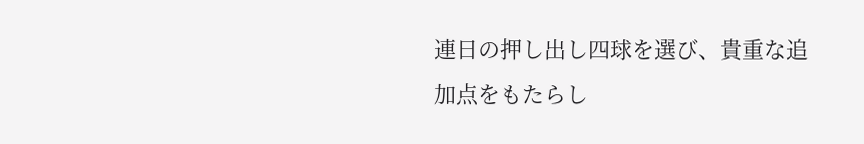連日の押し出し四球を選び、貴重な追加点をもたらし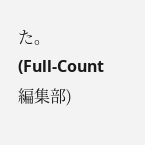た。
(Full-Count編集部)